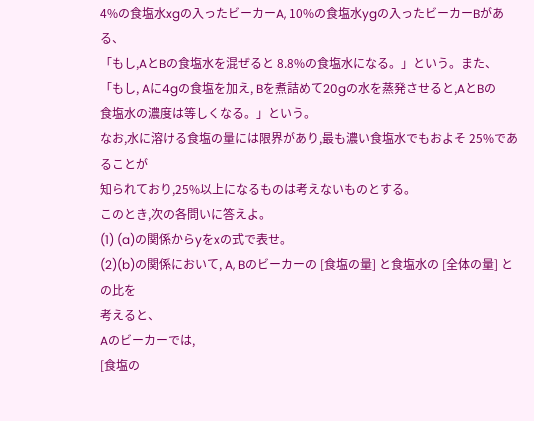4%の食塩水xgの入ったビーカーA, 10%の食塩水ygの入ったビーカーBがある、
「もし,AとBの食塩水を混ぜると 8.8%の食塩水になる。」という。また、
「もし, Aに4gの食塩を加え, Bを煮詰めて20gの水を蒸発させると,AとBの
食塩水の濃度は等しくなる。」という。
なお,水に溶ける食塩の量には限界があり,最も濃い食塩水でもおよそ 25%であることが
知られており,25%以上になるものは考えないものとする。
このとき,次の各問いに答えよ。
(1) (a)の関係からyをxの式で表せ。
(2)(b)の関係において, A, Bのビーカーの [食塩の量] と食塩水の [全体の量] との比を
考えると、
Aのビーカーでは,
[食塩の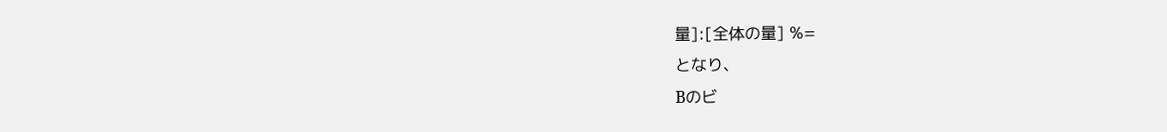量]:[全体の量] %=
となり、
Bのビ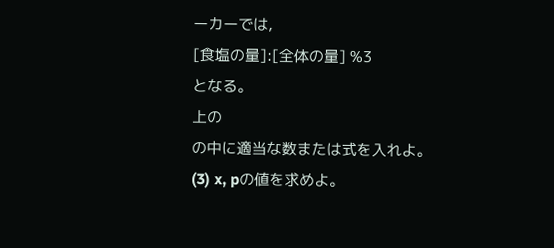ーカーでは,
[食塩の量]:[全体の量] %3
となる。
上の
の中に適当な数または式を入れよ。
(3) x, pの値を求めよ。